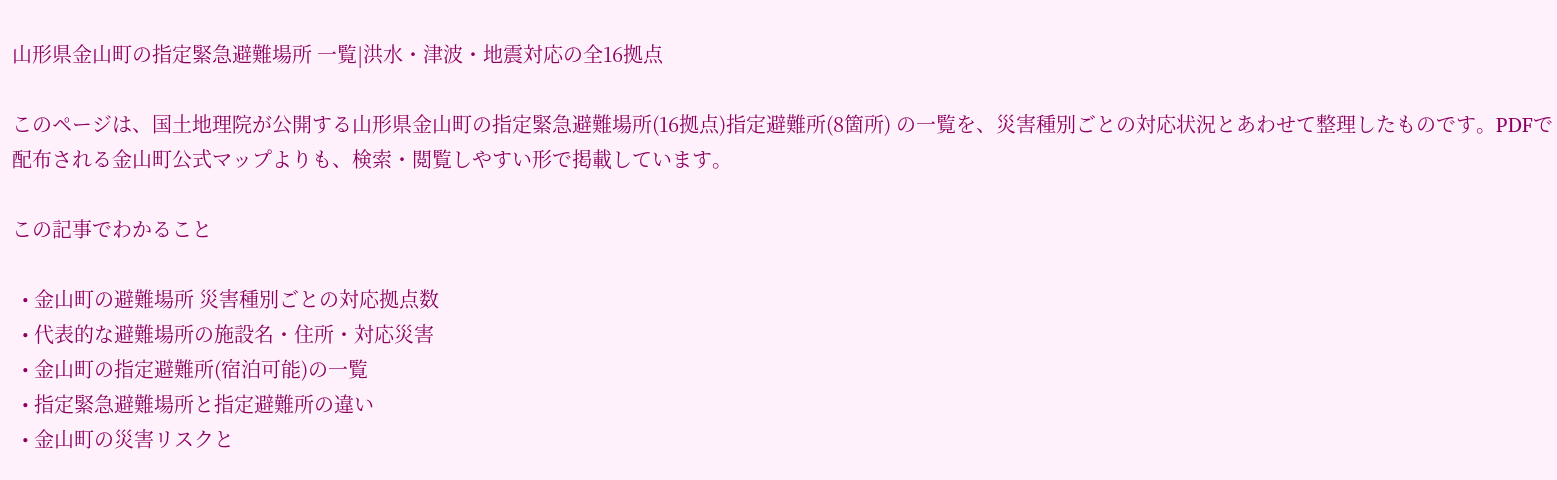山形県金山町の指定緊急避難場所 一覧|洪水・津波・地震対応の全16拠点

このページは、国土地理院が公開する山形県金山町の指定緊急避難場所(16拠点)指定避難所(8箇所) の一覧を、災害種別ごとの対応状況とあわせて整理したものです。PDFで配布される金山町公式マップよりも、検索・閲覧しやすい形で掲載しています。

この記事でわかること

  • 金山町の避難場所 災害種別ごとの対応拠点数
  • 代表的な避難場所の施設名・住所・対応災害
  • 金山町の指定避難所(宿泊可能)の一覧
  • 指定緊急避難場所と指定避難所の違い
  • 金山町の災害リスクと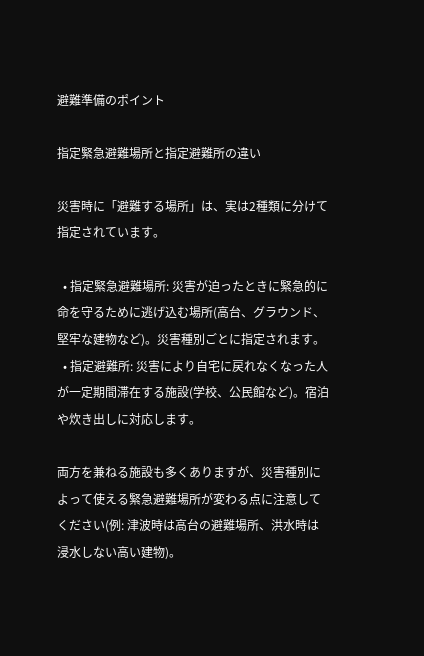避難準備のポイント

指定緊急避難場所と指定避難所の違い

災害時に「避難する場所」は、実は2種類に分けて指定されています。

  • 指定緊急避難場所: 災害が迫ったときに緊急的に命を守るために逃げ込む場所(高台、グラウンド、堅牢な建物など)。災害種別ごとに指定されます。
  • 指定避難所: 災害により自宅に戻れなくなった人が一定期間滞在する施設(学校、公民館など)。宿泊や炊き出しに対応します。

両方を兼ねる施設も多くありますが、災害種別によって使える緊急避難場所が変わる点に注意してください(例: 津波時は高台の避難場所、洪水時は浸水しない高い建物)。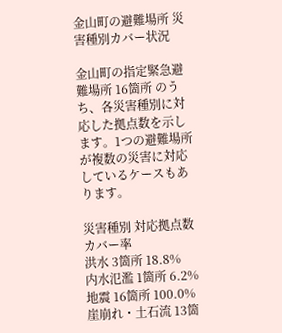金山町の避難場所 災害種別カバー状況

金山町の指定緊急避難場所 16箇所 のうち、各災害種別に対応した拠点数を示します。1つの避難場所が複数の災害に対応しているケースもあります。

災害種別 対応拠点数 カバー率
洪水 3箇所 18.8%
内水氾濫 1箇所 6.2%
地震 16箇所 100.0%
崖崩れ・土石流 13箇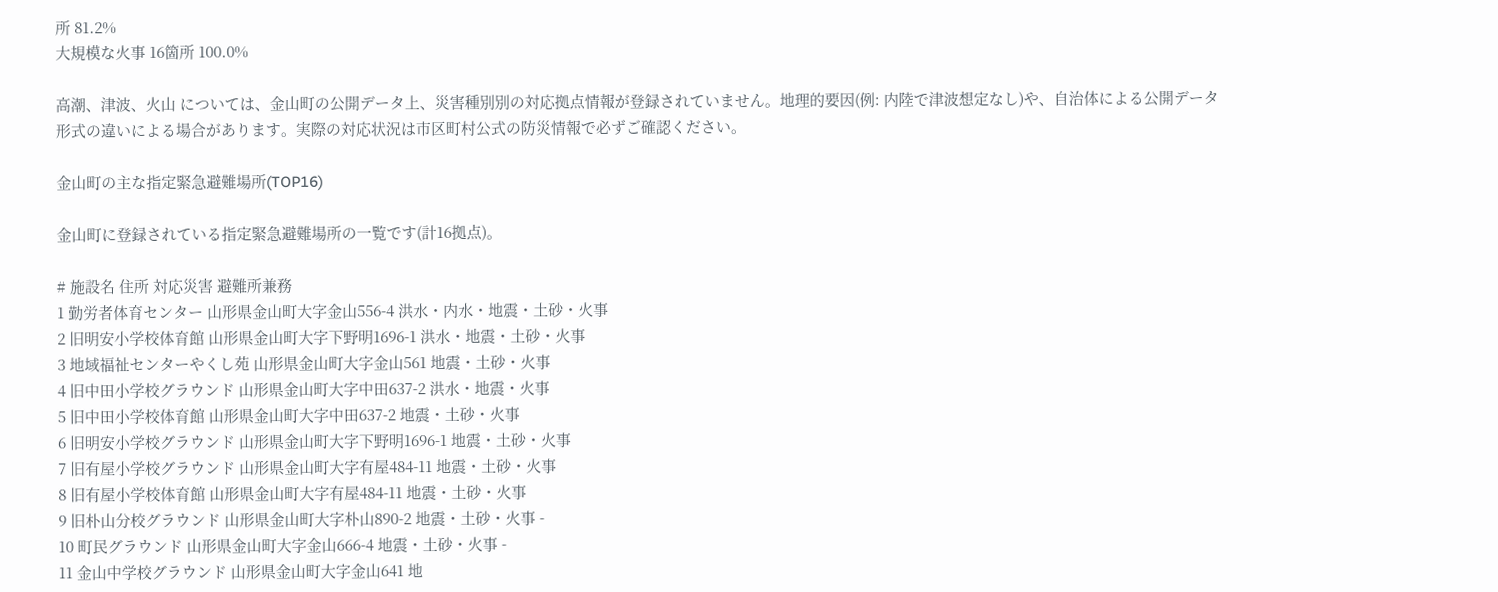所 81.2%
大規模な火事 16箇所 100.0%

高潮、津波、火山 については、金山町の公開データ上、災害種別別の対応拠点情報が登録されていません。地理的要因(例: 内陸で津波想定なし)や、自治体による公開データ形式の違いによる場合があります。実際の対応状況は市区町村公式の防災情報で必ずご確認ください。

金山町の主な指定緊急避難場所(TOP16)

金山町に登録されている指定緊急避難場所の一覧です(計16拠点)。

# 施設名 住所 対応災害 避難所兼務
1 勤労者体育センター 山形県金山町大字金山556-4 洪水・内水・地震・土砂・火事
2 旧明安小学校体育館 山形県金山町大字下野明1696-1 洪水・地震・土砂・火事
3 地域福祉センターやくし苑 山形県金山町大字金山561 地震・土砂・火事
4 旧中田小学校グラウンド 山形県金山町大字中田637-2 洪水・地震・火事
5 旧中田小学校体育館 山形県金山町大字中田637-2 地震・土砂・火事
6 旧明安小学校グラウンド 山形県金山町大字下野明1696-1 地震・土砂・火事
7 旧有屋小学校グラウンド 山形県金山町大字有屋484-11 地震・土砂・火事
8 旧有屋小学校体育館 山形県金山町大字有屋484-11 地震・土砂・火事
9 旧朴山分校グラウンド 山形県金山町大字朴山890-2 地震・土砂・火事 -
10 町民グラウンド 山形県金山町大字金山666-4 地震・土砂・火事 -
11 金山中学校グラウンド 山形県金山町大字金山641 地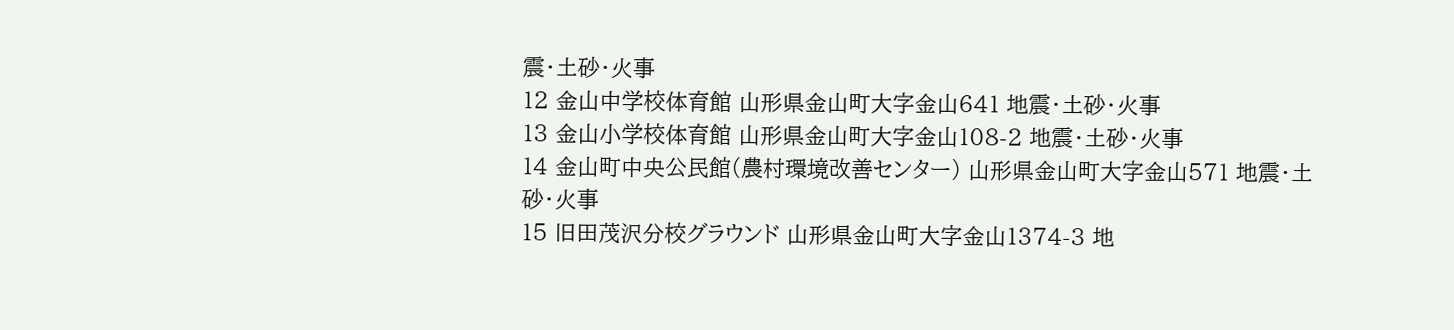震・土砂・火事
12 金山中学校体育館 山形県金山町大字金山641 地震・土砂・火事
13 金山小学校体育館 山形県金山町大字金山108-2 地震・土砂・火事
14 金山町中央公民館(農村環境改善センター) 山形県金山町大字金山571 地震・土砂・火事
15 旧田茂沢分校グラウンド 山形県金山町大字金山1374-3 地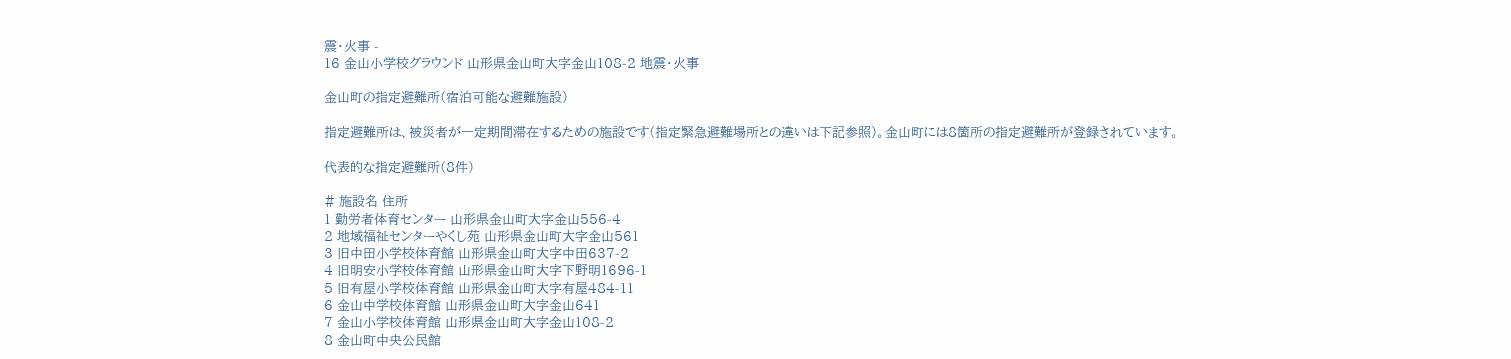震・火事 -
16 金山小学校グラウンド 山形県金山町大字金山108-2 地震・火事

金山町の指定避難所(宿泊可能な避難施設)

指定避難所は、被災者が一定期間滞在するための施設です(指定緊急避難場所との違いは下記参照)。金山町には8箇所の指定避難所が登録されています。

代表的な指定避難所(8件)

# 施設名 住所
1 勤労者体育センター 山形県金山町大字金山556-4
2 地域福祉センターやくし苑 山形県金山町大字金山561
3 旧中田小学校体育館 山形県金山町大字中田637-2
4 旧明安小学校体育館 山形県金山町大字下野明1696-1
5 旧有屋小学校体育館 山形県金山町大字有屋484-11
6 金山中学校体育館 山形県金山町大字金山641
7 金山小学校体育館 山形県金山町大字金山108-2
8 金山町中央公民館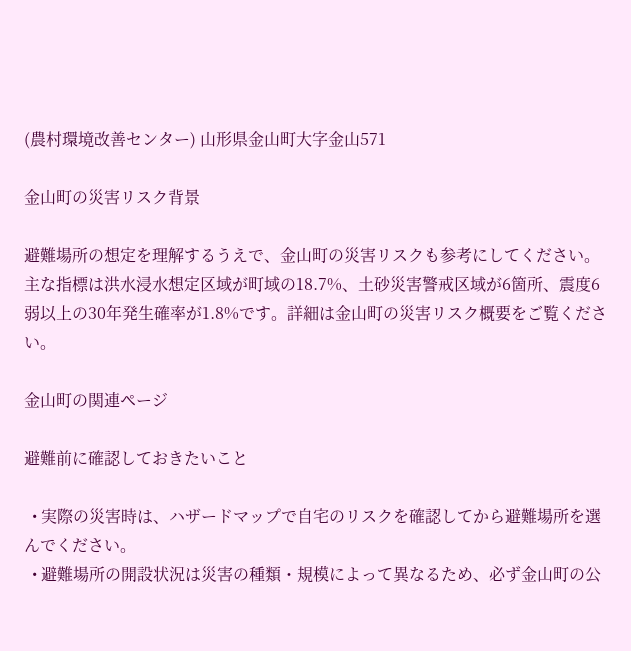(農村環境改善センター) 山形県金山町大字金山571

金山町の災害リスク背景

避難場所の想定を理解するうえで、金山町の災害リスクも参考にしてください。主な指標は洪水浸水想定区域が町域の18.7%、土砂災害警戒区域が6箇所、震度6弱以上の30年発生確率が1.8%です。詳細は金山町の災害リスク概要をご覧ください。

金山町の関連ページ

避難前に確認しておきたいこと

  • 実際の災害時は、ハザードマップで自宅のリスクを確認してから避難場所を選んでください。
  • 避難場所の開設状況は災害の種類・規模によって異なるため、必ず金山町の公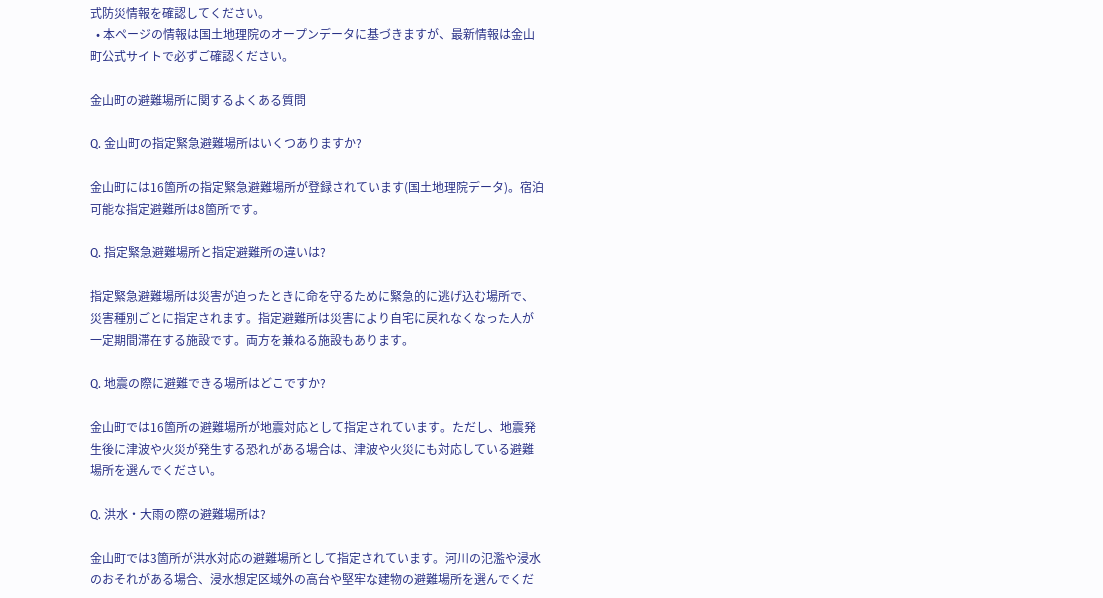式防災情報を確認してください。
  • 本ページの情報は国土地理院のオープンデータに基づきますが、最新情報は金山町公式サイトで必ずご確認ください。

金山町の避難場所に関するよくある質問

Q. 金山町の指定緊急避難場所はいくつありますか?

金山町には16箇所の指定緊急避難場所が登録されています(国土地理院データ)。宿泊可能な指定避難所は8箇所です。

Q. 指定緊急避難場所と指定避難所の違いは?

指定緊急避難場所は災害が迫ったときに命を守るために緊急的に逃げ込む場所で、災害種別ごとに指定されます。指定避難所は災害により自宅に戻れなくなった人が一定期間滞在する施設です。両方を兼ねる施設もあります。

Q. 地震の際に避難できる場所はどこですか?

金山町では16箇所の避難場所が地震対応として指定されています。ただし、地震発生後に津波や火災が発生する恐れがある場合は、津波や火災にも対応している避難場所を選んでください。

Q. 洪水・大雨の際の避難場所は?

金山町では3箇所が洪水対応の避難場所として指定されています。河川の氾濫や浸水のおそれがある場合、浸水想定区域外の高台や堅牢な建物の避難場所を選んでくだ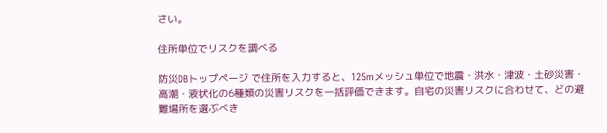さい。

住所単位でリスクを調べる

防災DBトップページ で住所を入力すると、125mメッシュ単位で地震・洪水・津波・土砂災害・高潮・液状化の6種類の災害リスクを一括評価できます。自宅の災害リスクに合わせて、どの避難場所を選ぶべき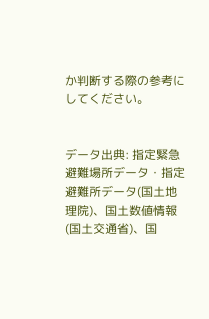か判断する際の参考にしてください。


データ出典: 指定緊急避難場所データ・指定避難所データ(国土地理院)、国土数値情報(国土交通省)、国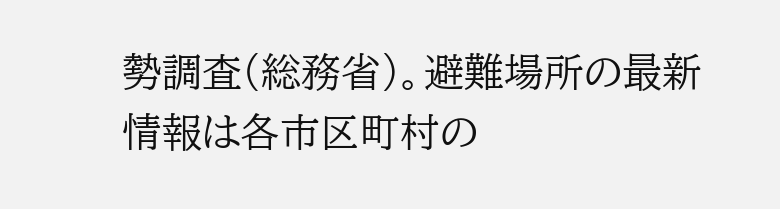勢調査(総務省)。避難場所の最新情報は各市区町村の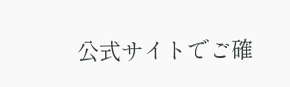公式サイトでご確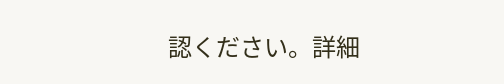認ください。詳細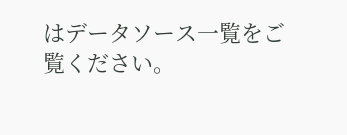はデータソース一覧をご覧ください。